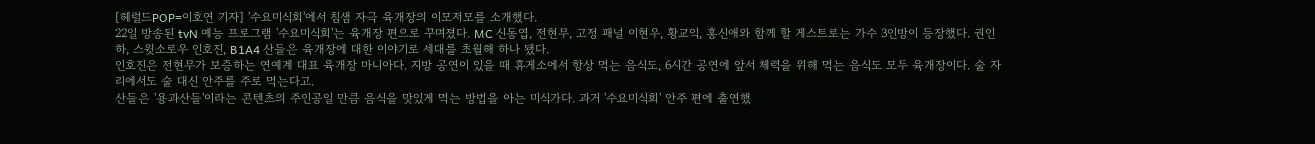[헤럴드POP=이호연 기자] '수요미식회'에서 침샘 자극 육개장의 이모저모를 소개했다.
22일 방송된 tvN 예능 프로그램 '수요미식회'는 육개장 편으로 꾸며졌다. MC 신동엽, 전현무, 고정 패널 이현우, 황교익, 홍신애와 함께 할 게스트로는 가수 3인방이 등장했다. 권인하, 스윗소로우 인호진, B1A4 산들은 육개장에 대한 이야기로 세대를 초월해 하나 됐다.
인호진은 전현무가 보증하는 연예계 대표 육개장 마니아다. 지방 공연이 있을 때 휴게소에서 항상 먹는 음식도, 6시간 공연에 앞서 체력을 위해 먹는 음식도 모두 육개장이다. 술 자리에서도 술 대신 안주를 주로 먹는다고.
산들은 '용과산들'이라는 콘텐츠의 주인공일 만큼 음식을 맛있게 먹는 방법을 아는 미식가다. 과거 '수요미식회' 안주 편에 출연했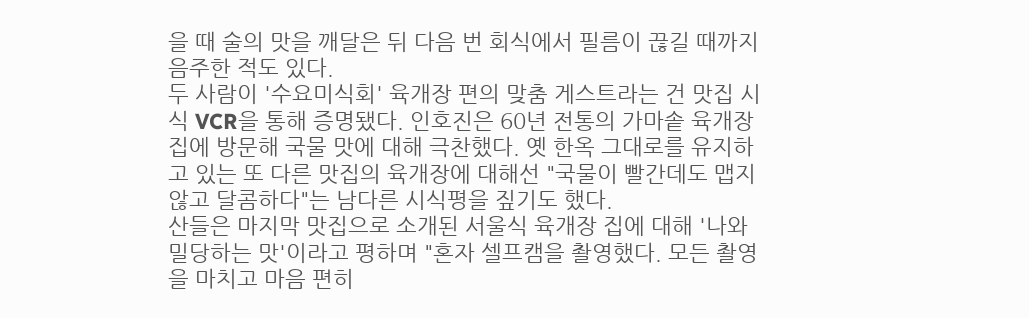을 때 술의 맛을 깨달은 뒤 다음 번 회식에서 필름이 끊길 때까지 음주한 적도 있다.
두 사람이 '수요미식회' 육개장 편의 맞춤 게스트라는 건 맛집 시식 VCR을 통해 증명됐다. 인호진은 60년 전통의 가마솥 육개장집에 방문해 국물 맛에 대해 극찬했다. 옛 한옥 그대로를 유지하고 있는 또 다른 맛집의 육개장에 대해선 "국물이 빨간데도 맵지 않고 달콤하다"는 남다른 시식평을 짚기도 했다.
산들은 마지막 맛집으로 소개된 서울식 육개장 집에 대해 '나와 밀당하는 맛'이라고 평하며 "혼자 셀프캠을 촬영했다. 모든 촬영을 마치고 마음 편히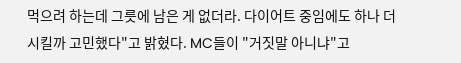먹으려 하는데 그릇에 남은 게 없더라. 다이어트 중임에도 하나 더 시킬까 고민했다"고 밝혔다. MC들이 "거짓말 아니냐"고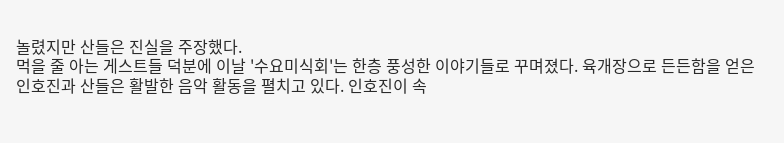놀렸지만 산들은 진실을 주장했다.
먹을 줄 아는 게스트들 덕분에 이날 '수요미식회'는 한층 풍성한 이야기들로 꾸며졌다. 육개장으로 든든함을 얻은 인호진과 산들은 활발한 음악 활동을 펼치고 있다. 인호진이 속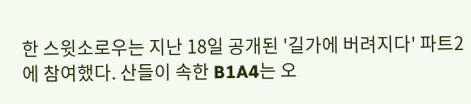한 스윗소로우는 지난 18일 공개된 '길가에 버려지다' 파트2에 참여했다. 산들이 속한 B1A4는 오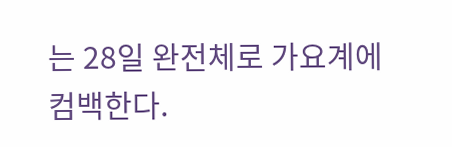는 28일 완전체로 가요계에 컴백한다.